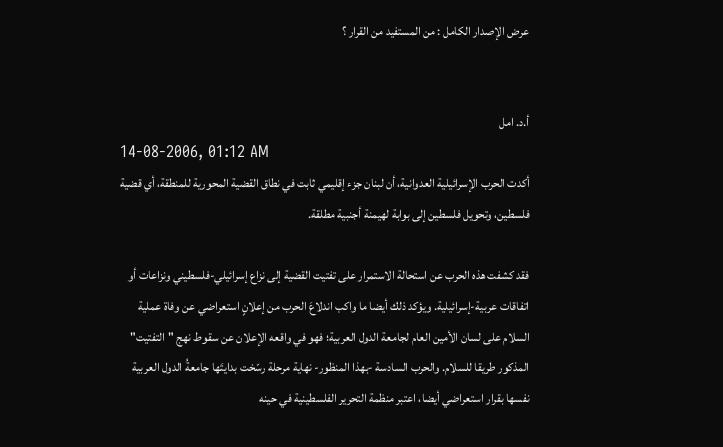عرض الإصدار الكامل : من المستفيد من القرار ؟


أ.د. امل
14-08-2006, 01:12 AM
أكدت الحرب الإسرائيلية العدوانية، أن لبنان جزء إقليمي ثابت في نطاق القضية المحورية للمنطقة، أي قضية فلسطين، وتحويل فلسطين إلى بوابة لهيمنة أجنبية مطلقة.

فقد كشفت هذه الحرب عن استحالة الاستمرار على تفتيت القضية إلى نزاع إسرائيلي-فلسطيني ونزاعات أو اتفاقات عربية-إسرائيلية. ويؤكد ذلك أيضا ما واكب اندلاعَ الحرب من إعلانٍ استعراضي عن وفاة عملية السلام على لسان الأمين العام لجامعة الدول العربية؛ فهو في واقعه الإعلان عن سقوط نهج "التفتيت" المذكور طريقا للسلام. والحرب السادسة -بهذا المنظور- نهاية مرحلة رسّخت بدايتَها جامعةُ الدول العربية نفسها بقرار استعراضي أيضا، اعتبر منظمة التحرير الفلسطينية في حينه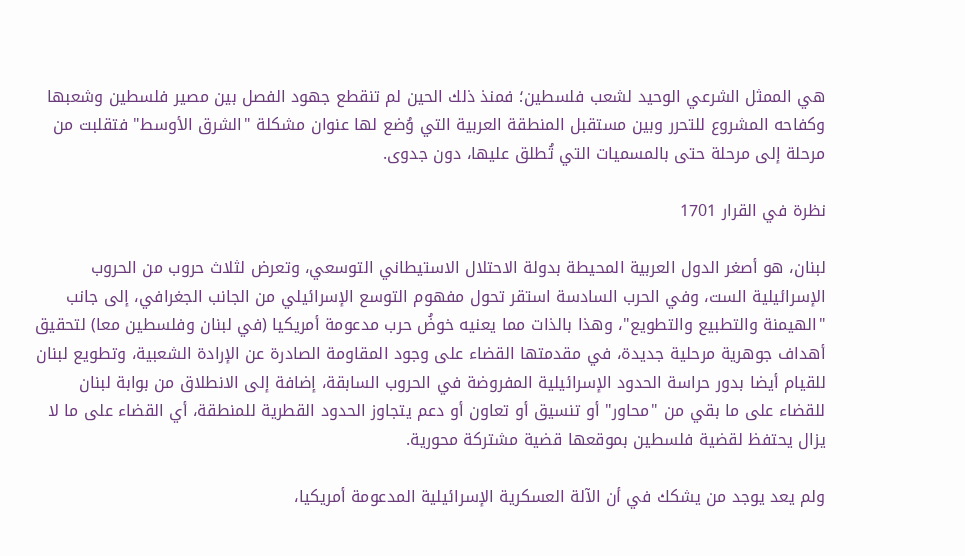هي الممثل الشرعي الوحيد لشعب فلسطين؛ فمنذ ذلك الحين لم تنقطع جهود الفصل بين مصير فلسطين وشعبها وكفاحه المشروع للتحرر وبين مستقبل المنطقة العربية التي وُضع لها عنوان مشكلة "الشرق الأوسط" فتقلبت من مرحلة إلى مرحلة حتى بالمسميات التي تُطلق عليها، دون جدوى.

نظرة في القرار 1701

لبنان، هو أصغر الدول العربية المحيطة بدولة الاحتلال الاستيطاني التوسعي، وتعرض لثلاث حروب من الحروب الإسرائيلية الست، وفي الحرب السادسة استقر تحول مفهوم التوسع الإسرائيلي من الجانب الجغرافي، إلى جانب "الهيمنة والتطبيع والتطويع"، وهذا بالذات مما يعنيه خوضُ حرب مدعومة أمريكيا (في لبنان وفلسطين معا) لتحقيق أهداف جوهرية مرحلية جديدة، في مقدمتها القضاء على وجود المقاومة الصادرة عن الإرادة الشعبية، وتطويع لبنان للقيام أيضا بدور حراسة الحدود الإسرائيلية المفروضة في الحروب السابقة، إضافة إلى الانطلاق من بوابة لبنان للقضاء على ما بقي من "محاور" أو تنسيق أو تعاون أو دعم يتجاوز الحدود القطرية للمنطقة، أي القضاء على ما لا يزال يحتفظ لقضية فلسطين بموقعها قضية مشتركة محورية.

ولم يعد يوجد من يشكك في أن الآلة العسكرية الإسرائيلية المدعومة أمريكيا،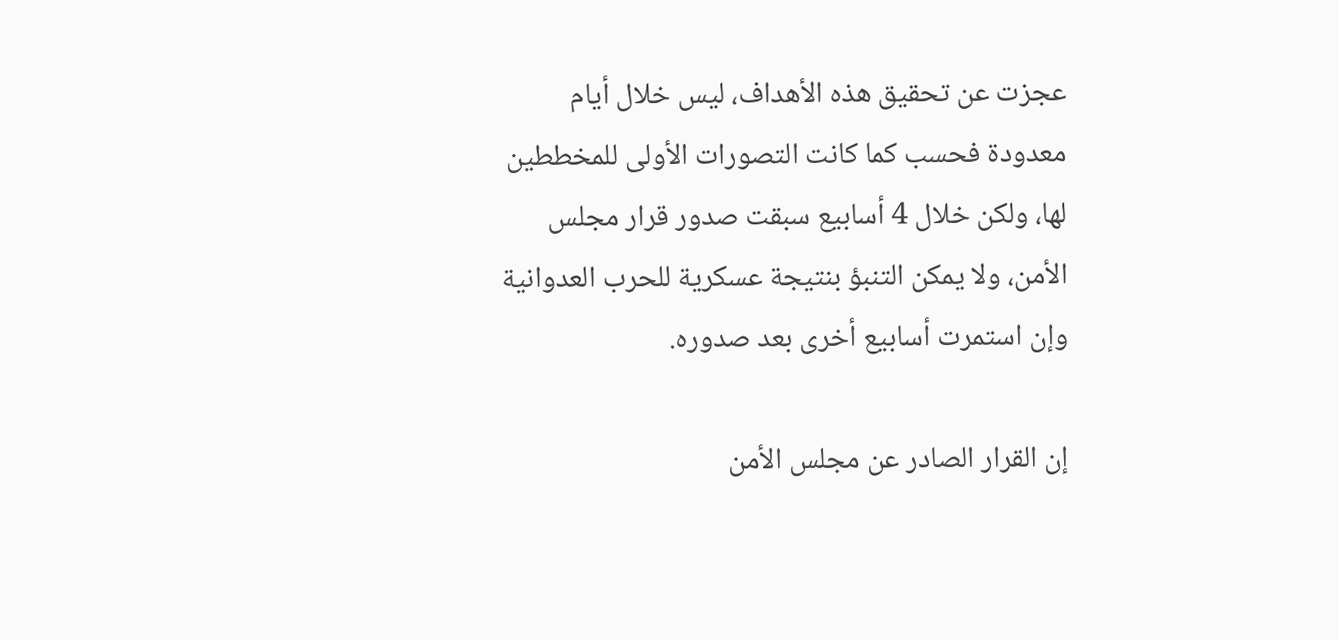عجزت عن تحقيق هذه الأهداف، ليس خلال أيام معدودة فحسب كما كانت التصورات الأولى للمخططين لها، ولكن خلال 4 أسابيع سبقت صدور قرار مجلس الأمن، ولا يمكن التنبؤ بنتيجة عسكرية للحرب العدوانية وإن استمرت أسابيع أخرى بعد صدوره.

إن القرار الصادر عن مجلس الأمن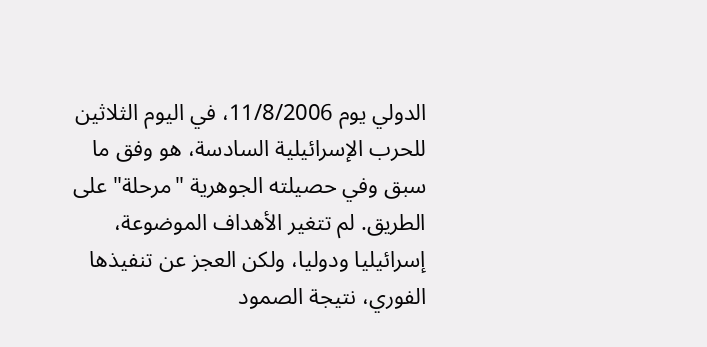الدولي يوم 11/8/2006، في اليوم الثلاثين للحرب الإسرائيلية السادسة، هو وفق ما سبق وفي حصيلته الجوهرية "مرحلة" على الطريق. لم تتغير الأهداف الموضوعة، إسرائيليا ودوليا، ولكن العجز عن تنفيذها الفوري، نتيجة الصمود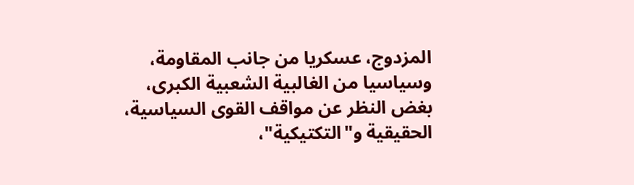المزدوج، عسكريا من جانب المقاومة، وسياسيا من الغالبية الشعبية الكبرى، بغض النظر عن مواقف القوى السياسية، الحقيقية و"التكتيكية"،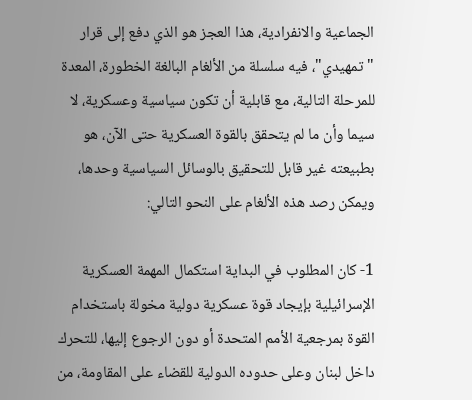الجماعية والانفرادية، هذا العجز هو الذي دفع إلى قرار "تمهيدي"، فيه سلسلة من الألغام البالغة الخطورة، المعدة للمرحلة التالية، مع قابلية أن تكون سياسية وعسكرية، لا سيما وأن ما لم يتحقق بالقوة العسكرية حتى الآن، هو بطبيعته غير قابل للتحقيق بالوسائل السياسية وحدها، ويمكن رصد هذه الألغام على النحو التالي:

1- كان المطلوب في البداية استكمال المهمة العسكرية الإسرائيلية بإيجاد قوة عسكرية دولية مخولة باستخدام القوة بمرجعية الأمم المتحدة أو دون الرجوع إليها، للتحرك داخل لبنان وعلى حدوده الدولية للقضاء على المقاومة، من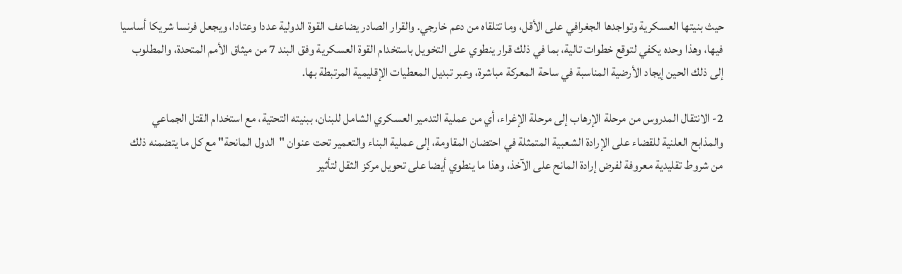حيث بنيتها العسكرية وتواجدها الجغرافي على الأقل، وما تتلقاه من دعم خارجي. والقرار الصادر يضاعف القوة الدولية عددا وعتادا، ويجعل فرنسا شريكا أساسيا فيها، وهذا وحده يكفي لتوقع خطوات تالية، بما في ذلك قرار ينطوي على التخويل باستخدام القوة العسكرية وفق البند 7 من ميثاق الأمم المتحدة، والمطلوب إلى ذلك الحين إيجاد الأرضية المناسبة في ساحة المعركة مباشرة، وعبر تبديل المعطيات الإقليمية المرتبطة بها.

2- الانتقال المدروس من مرحلة الإرهاب إلى مرحلة الإغراء، أي من عملية التدمير العسكري الشامل للبنان، ببنيته التحتية، مع استخدام القتل الجماعي والمذابح العلنية للقضاء على الإرادة الشعبية المتمثلة في احتضان المقاومة، إلى عملية البناء والتعمير تحت عنوان "الدول المانحة" مع كل ما يتضمنه ذلك من شروط تقليدية معروفة لفرض إرادة المانح على الآخذ، وهذا ما ينطوي أيضا على تحويل مركز الثقل لتأثير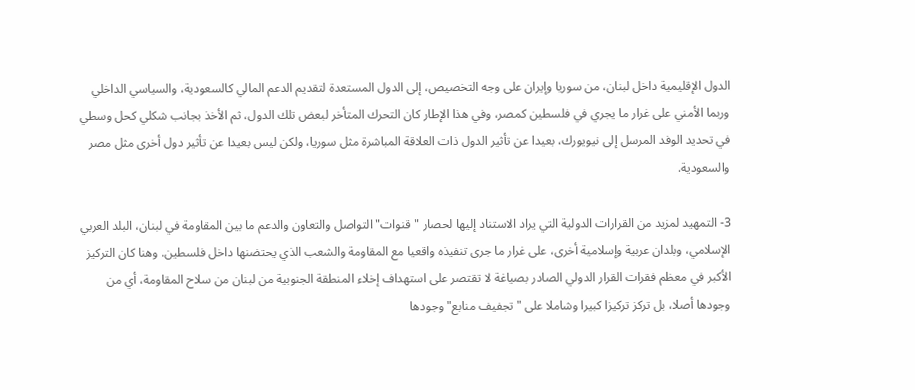الدول الإقليمية داخل لبنان، من سوريا وإيران على وجه التخصيص، إلى الدول المستعدة لتقديم الدعم المالي كالسعودية، والسياسي الداخلي وربما الأمني على غرار ما يجري في فلسطين كمصر، وفي هذا الإطار كان التحرك المتأخر لبعض تلك الدول، ثم الأخذ بجانب شكلي كحل وسطي في تحديد الوفد المرسل إلى نيويورك، بعيدا عن تأثير الدول ذات العلاقة المباشرة مثل سوريا، ولكن ليس بعيدا عن تأثير دول أخرى مثل مصر والسعودية.

3- التمهيد لمزيد من القرارات الدولية التي يراد الاستناد إليها لحصار "قنوات" التواصل والتعاون والدعم ما بين المقاومة في لبنان، البلد العربي الإسلامي، وبلدان عربية وإسلامية أخرى، على غرار ما جرى تنفيذه واقعيا مع المقاومة والشعب الذي يحتضنها داخل فلسطين. وهنا كان التركيز الأكبر في معظم فقرات القرار الدولي الصادر بصياغة لا تقتصر على استهداف إخلاء المنطقة الجنوبية من لبنان من سلاح المقاومة، أي من وجودها أصلا، بل تركز تركيزا كبيرا وشاملا على "تجفيف منابع" وجودها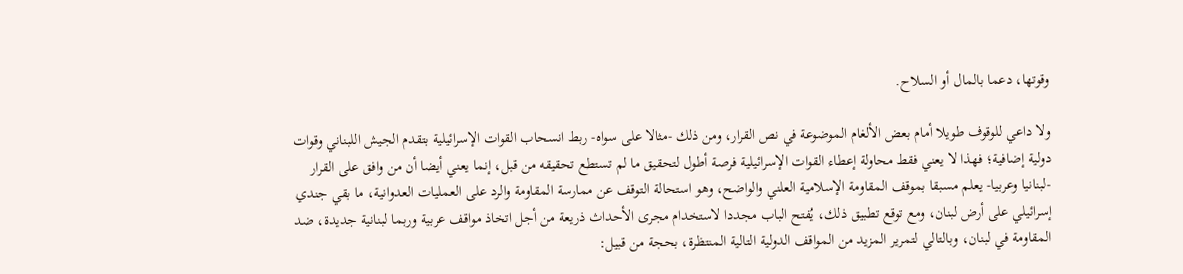وقوتها، دعما بالمال أو السلاح.

ولا داعي للوقوف طويلا أمام بعض الألغام الموضوعة في نص القرار، ومن ذلك -مثالا على سواه- ربط انسحاب القوات الإسرائيلية بتقدم الجيش اللبناني وقوات دولية إضافية؛ فهذا لا يعني فقط محاولة إعطاء القوات الإسرائيلية فرصة أطول لتحقيق ما لم تستطع تحقيقه من قبل، إنما يعني أيضا أن من وافق على القرار -لبنانيا وعربيا- يعلم مسبقا بموقف المقاومة الإسلامية العلني والواضح، وهو استحالة التوقف عن ممارسة المقاومة والرد على العمليات العدوانية، ما بقي جندي إسرائيلي على أرض لبنان، ومع توقع تطبيق ذلك، يُفتح الباب مجددا لاستخدام مجرى الأحداث ذريعة من أجل اتخاذ مواقف عربية وربما لبنانية جديدة، ضد المقاومة في لبنان، وبالتالي لتمرير المزيد من المواقف الدولية التالية المنتظرة، بحجة من قبيل: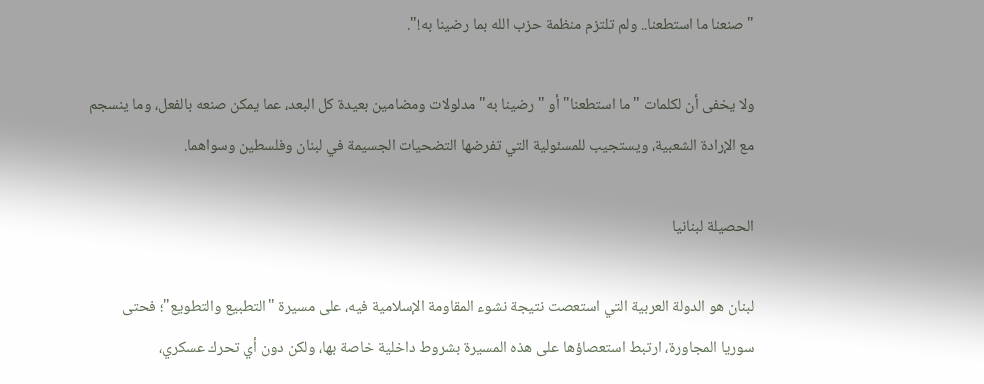"صنعنا ما استطعنا.. ولم تلتزم منظمة حزب الله بما رضينا به!".

ولا يخفى أن لكلمات "ما استطعنا" أو "رضينا به" مدلولات ومضامين بعيدة كل البعد، عما يمكن صنعه بالفعل، وما ينسجم مع الإرادة الشعبية، ويستجيب للمسئولية التي تفرضها التضحيات الجسيمة في لبنان وفلسطين وسواهما.

الحصيلة لبنانيا

لبنان هو الدولة العربية التي استعصت نتيجة نشوء المقاومة الإسلامية فيه، على مسيرة "التطبيع والتطويع"؛ فحتى سوريا المجاورة، ارتبط استعصاؤها على هذه المسيرة بشروط داخلية خاصة بها، ولكن دون أي تحرك عسكري،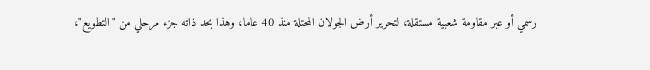رسمي أو عبر مقاومة شعبية مستقلة، لتحرير أرض الجولان المحتلة منذ 40 عاما، وهذا بحد ذاته جزء مرحلي من "التطويع"،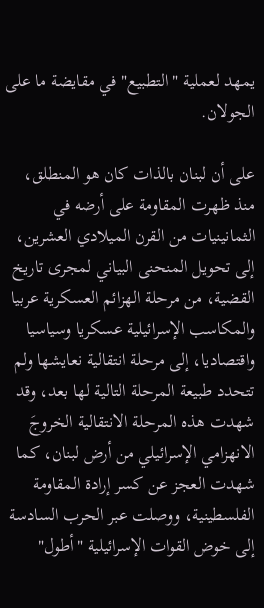يمهد لعملية "التطبيع" في مقايضة ما على الجولان.

على أن لبنان بالذات كان هو المنطلق، منذ ظهرت المقاومة على أرضه في الثمانينيات من القرن الميلادي العشرين، إلى تحويل المنحنى البياني لمجرى تاريخ القضية، من مرحلة الهزائم العسكرية عربيا والمكاسب الإسرائيلية عسكريا وسياسيا واقتصاديا، إلى مرحلة انتقالية نعايشها ولم تتحدد طبيعة المرحلة التالية لها بعد، وقد شهدت هذه المرحلة الانتقالية الخروجَ الانهزامي الإسرائيلي من أرض لبنان، كما شهدت العجز عن كسر إرادة المقاومة الفلسطينية، ووصلت عبر الحرب السادسة إلى خوض القوات الإسرائيلية "أطول"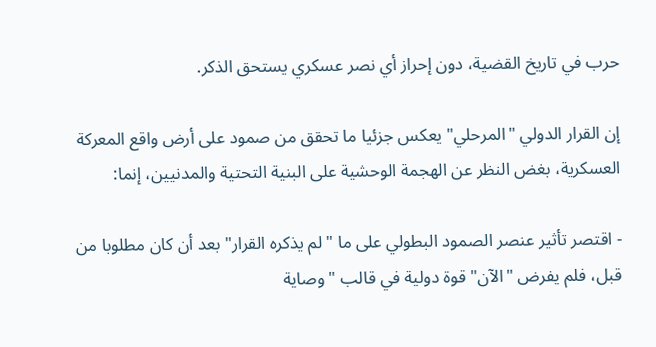حرب في تاريخ القضية، دون إحراز أي نصر عسكري يستحق الذكر.

إن القرار الدولي "المرحلي" يعكس جزئيا ما تحقق من صمود على أرض واقع المعركة العسكرية، بغض النظر عن الهجمة الوحشية على البنية التحتية والمدنيين، إنما:

- اقتصر تأثير عنصر الصمود البطولي على ما "لم يذكره القرار" بعد أن كان مطلوبا من قبل، فلم يفرض "الآن" قوة دولية في قالب "وصاية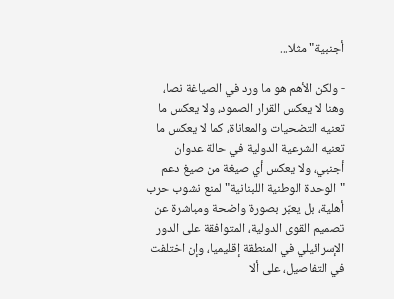أجنبية" مثلا...

- ولكن الأهم هو ما ورد في الصياغة نصا، وهنا لا يعكس القرار الصمود، ولا يعكس ما تعنيه التضحيات والمعاناة، كما لا يعكس ما تعنيه الشرعية الدولية في حالة عدوان أجنبي، ولا يعكس أي صيغة من صيغ دعم "الوحدة الوطنية اللبنانية" لمنع نشوب حرب أهلية، بل يعبّر بصورة واضحة ومباشرة عن تصميم القوى الدولية، المتوافقة على الدور الإسرائيلي في المنطقة إقليميا، وإن اختلفت في التفاصيل، على ألا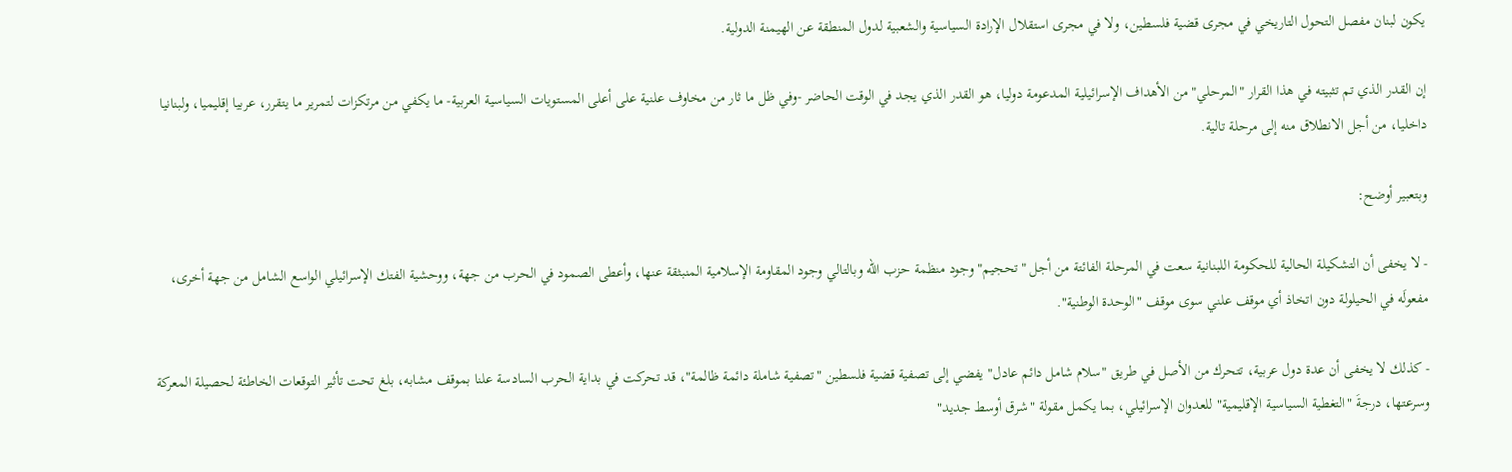يكون لبنان مفصل التحول التاريخي في مجرى قضية فلسطين، ولا في مجرى استقلال الإرادة السياسية والشعبية لدول المنطقة عن الهيمنة الدولية.

إن القدر الذي تم تثبيته في هذا القرار "المرحلي" من الأهداف الإسرائيلية المدعومة دوليا، هو القدر الذي يجد في الوقت الحاضر -وفي ظل ما ثار من مخاوف علنية على أعلى المستويات السياسية العربية- ما يكفي من مرتكزات لتمرير ما يتقرر، عربيا إقليميا، ولبنانيا داخليا، من أجل الانطلاق منه إلى مرحلة تالية.

وبتعبير أوضح:

- لا يخفى أن التشكيلة الحالية للحكومة اللبنانية سعت في المرحلة الفائتة من أجل "تحجيم" وجود منظمة حزب الله وبالتالي وجود المقاومة الإسلامية المنبثقة عنها، وأعطى الصمود في الحرب من جهة، ووحشية الفتك الإسرائيلي الواسع الشامل من جهة أخرى، مفعولَه في الحيلولة دون اتخاذ أي موقف علني سوى موقف "الوحدة الوطنية".

- كذلك لا يخفى أن عدة دول عربية، تتحرك من الأصل في طريق "سلام شامل دائم عادل" يفضي إلى تصفية قضية فلسطين "تصفية شاملة دائمة ظالمة"، قد تحركت في بداية الحرب السادسة علنا بموقف مشابه، بلغ تحت تأثير التوقعات الخاطئة لحصيلة المعركة وسرعتها، درجةَ "التغطية السياسية الإقليمية" للعدوان الإسرائيلي، بما يكمل مقولة "شرق أوسط جديد"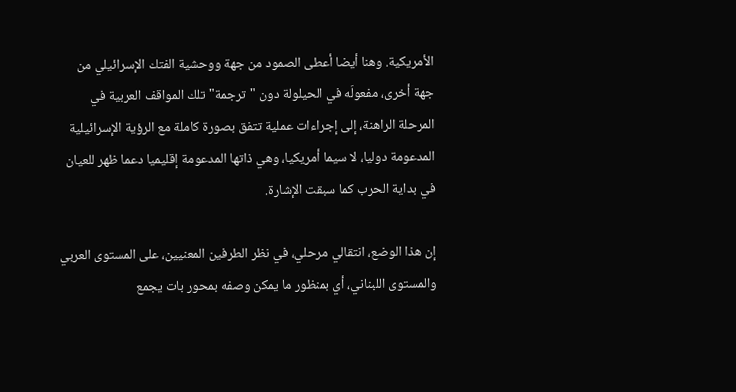الأمريكية. وهنا أيضا أعطى الصمود من جهة ووحشية الفتك الإسرائيلي من جهة أخرى، مفعولَه في الحيلولة دون "ترجمة" تلك المواقف العربية في المرحلة الراهنة، إلى إجراءات عملية تتفق بصورة كاملة مع الرؤية الإسرائيلية المدعومة دوليا، لا سيما أمريكيا، وهي ذاتها المدعومة إقليميا دعما ظهر للعيان في بداية الحرب كما سبقت الإشارة.

إن هذا الوضع، انتقالي مرحلي، في نظر الطرفين المعنيين، على المستوى العربي والمستوى اللبناني، أي بمنظور ما يمكن وصفه بمحور بات يجمع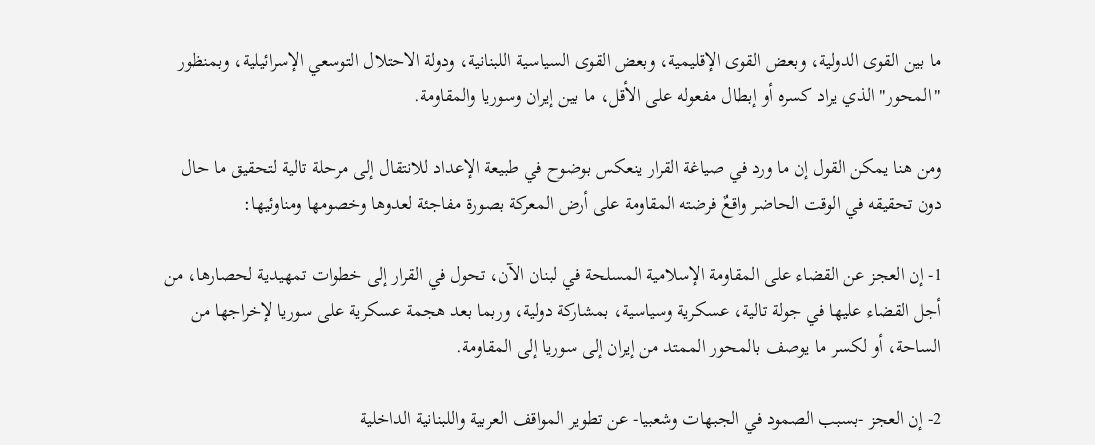ما بين القوى الدولية، وبعض القوى الإقليمية، وبعض القوى السياسية اللبنانية، ودولة الاحتلال التوسعي الإسرائيلية، وبمنظور "المحور" الذي يراد كسره أو إبطال مفعوله على الأقل، ما بين إيران وسوريا والمقاومة.

ومن هنا يمكن القول إن ما ورد في صياغة القرار ينعكس بوضوح في طبيعة الإعداد للانتقال إلى مرحلة تالية لتحقيق ما حال دون تحقيقه في الوقت الحاضر واقعٌ فرضته المقاومة على أرض المعركة بصورة مفاجئة لعدوها وخصومها ومناوئيها:

1- إن العجز عن القضاء على المقاومة الإسلامية المسلحة في لبنان الآن، تحول في القرار إلى خطوات تمهيدية لحصارها، من أجل القضاء عليها في جولة تالية، عسكرية وسياسية، بمشاركة دولية، وربما بعد هجمة عسكرية على سوريا لإخراجها من الساحة، أو لكسر ما يوصف بالمحور الممتد من إيران إلى سوريا إلى المقاومة.

2- إن العجز -بسبب الصمود في الجبهات وشعبيا- عن تطوير المواقف العربية واللبنانية الداخلية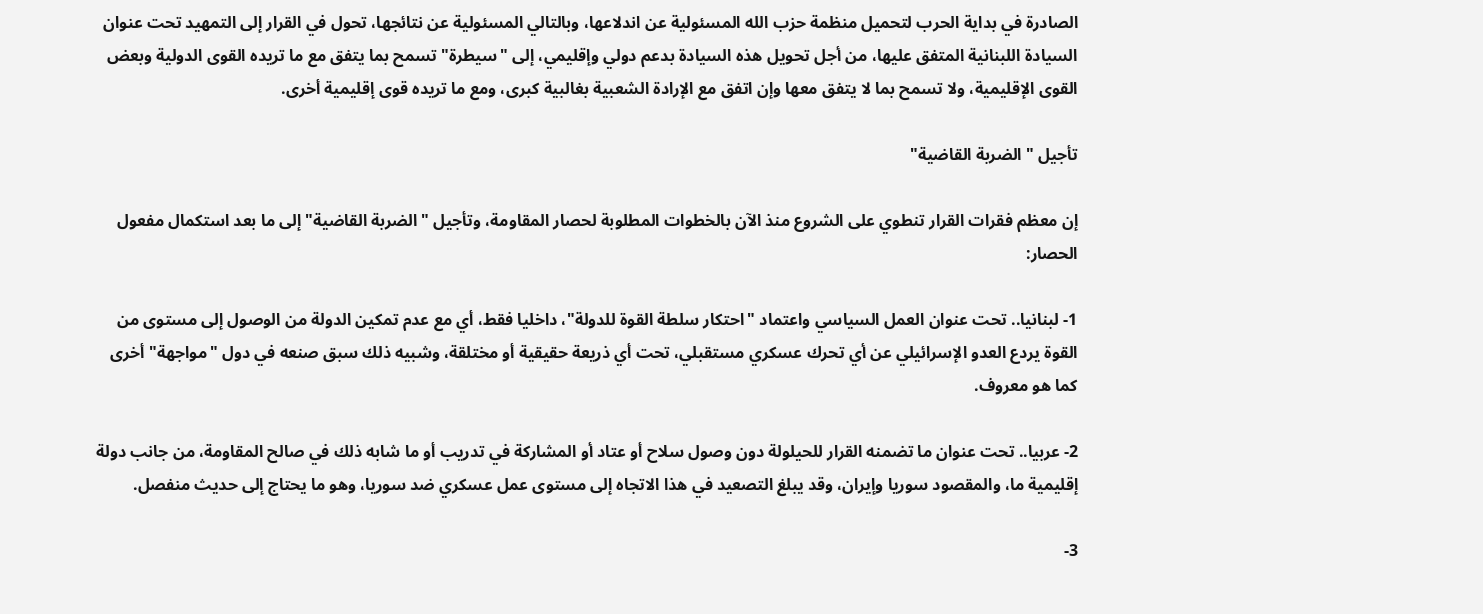الصادرة في بداية الحرب لتحميل منظمة حزب الله المسئولية عن اندلاعها، وبالتالي المسئولية عن نتائجها، تحول في القرار إلى التمهيد تحت عنوان السيادة اللبنانية المتفق عليها، من أجل تحويل هذه السيادة بدعم دولي وإقليمي، إلى "سيطرة" تسمح بما يتفق مع ما تريده القوى الدولية وبعض القوى الإقليمية، ولا تسمح بما لا يتفق معها وإن اتفق مع الإرادة الشعبية بغالبية كبرى، ومع ما تريده قوى إقليمية أخرى.

تأجيل "الضربة القاضية"

إن معظم فقرات القرار تنطوي على الشروع منذ الآن بالخطوات المطلوبة لحصار المقاومة، وتأجيل "الضربة القاضية" إلى ما بعد استكمال مفعول الحصار:

1- لبنانيا.. تحت عنوان العمل السياسي واعتماد "احتكار سلطة القوة للدولة"، داخليا فقط، أي مع عدم تمكين الدولة من الوصول إلى مستوى من القوة يردع العدو الإسرائيلي عن أي تحرك عسكري مستقبلي، تحت أي ذريعة حقيقية أو مختلقة، وشبيه ذلك سبق صنعه في دول "مواجهة" أخرى كما هو معروف.

2- عربيا.. تحت عنوان ما تضمنه القرار للحيلولة دون وصول سلاح أو عتاد أو المشاركة في تدريب أو ما شابه ذلك في صالح المقاومة، من جانب دولة إقليمية ما، والمقصود سوريا وإيران، وقد يبلغ التصعيد في هذا الاتجاه إلى مستوى عمل عسكري ضد سوريا، وهو ما يحتاج إلى حديث منفصل.

3-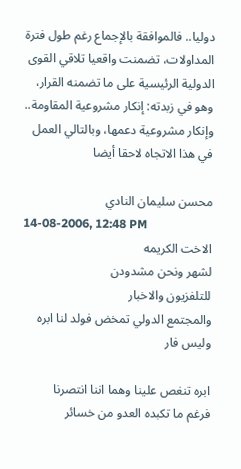دوليا.. فالموافقة بالإجماع رغم طول فترة المداولات، تضمنت واقعيا تلاقي القوى الدولية الرئيسية على ما تضمنه القرار، وهو في زبدته: إنكار مشروعية المقاومة.. وإنكار مشروعية دعمها، وبالتالي العمل في هذا الاتجاه لاحقا أيضا

محسن سليمان النادي
14-08-2006, 12:48 PM
الاخت الكريمه
لشهر ونحن مشدودن
للتلفزيون والاخبار
والمجتمع الدولي تمخض فولد لنا ابره وليس فار

ابره تنغص علينا وهما اننا انتصرنا
فرغم ما تكبده العدو من خسائر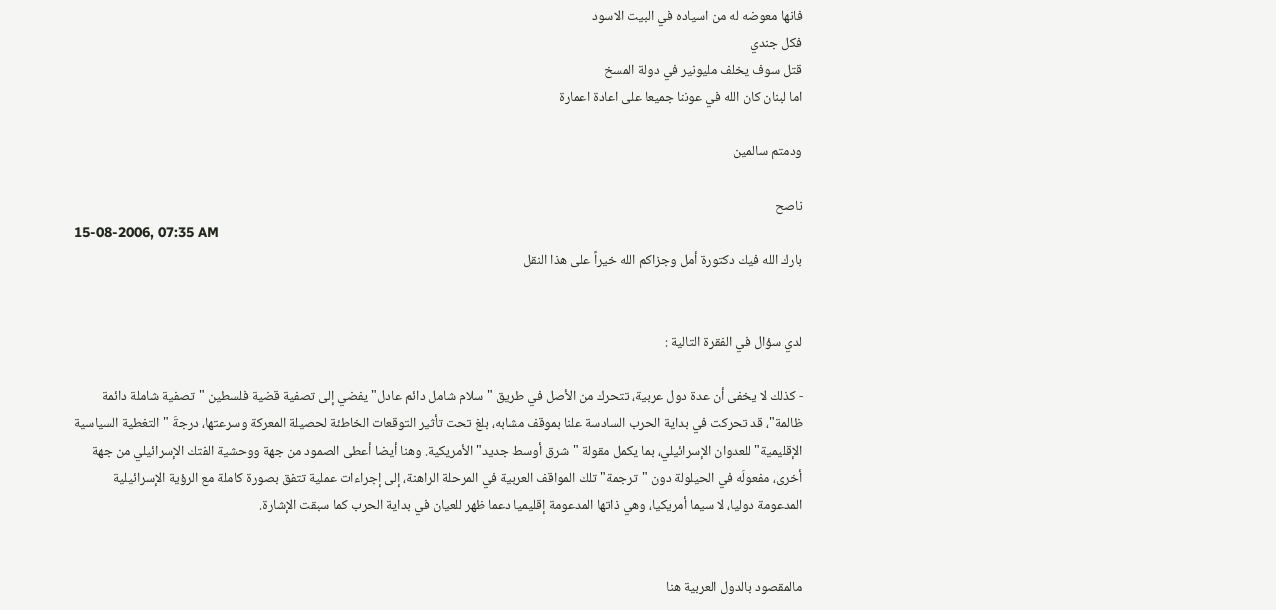فانها معوضه له من اسياده في البيت الاسود
فكل جندي
قتل سوف يخلف مليونير في دولة المسخ
اما لبنان كان الله في عوننا جميعا على اعادة اعمارة

ودمتم سالمين

ناصح
15-08-2006, 07:35 AM
بارك الله فيك دكتورة أمل وجزاكم الله خيراً على هذا النقل


لدي سؤال في الفقرة التالية :

- كذلك لا يخفى أن عدة دول عربية، تتحرك من الأصل في طريق "سلام شامل دائم عادل" يفضي إلى تصفية قضية فلسطين "تصفية شاملة دائمة ظالمة"، قد تحركت في بداية الحرب السادسة علنا بموقف مشابه، بلغ تحت تأثير التوقعات الخاطئة لحصيلة المعركة وسرعتها، درجةَ "التغطية السياسية الإقليمية" للعدوان الإسرائيلي، بما يكمل مقولة "شرق أوسط جديد" الأمريكية. وهنا أيضا أعطى الصمود من جهة ووحشية الفتك الإسرائيلي من جهة أخرى، مفعولَه في الحيلولة دون "ترجمة" تلك المواقف العربية في المرحلة الراهنة، إلى إجراءات عملية تتفق بصورة كاملة مع الرؤية الإسرائيلية المدعومة دوليا، لا سيما أمريكيا، وهي ذاتها المدعومة إقليميا دعما ظهر للعيان في بداية الحرب كما سبقت الإشارة.


مالمقصود بالدول العربية هنا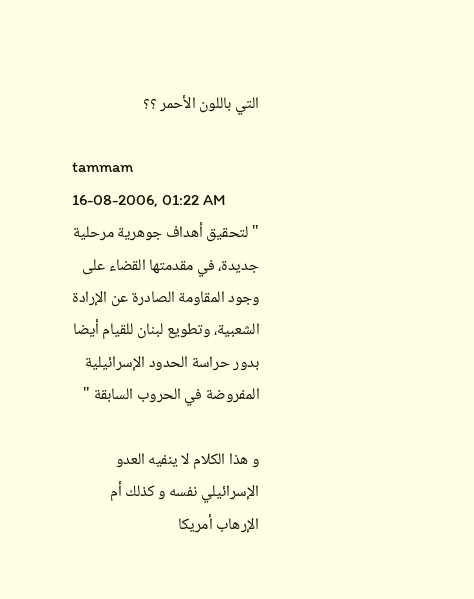التي باللون الأحمر ؟؟

tammam
16-08-2006, 01:22 AM
" لتحقيق أهداف جوهرية مرحلية جديدة، في مقدمتها القضاء على وجود المقاومة الصادرة عن الإرادة الشعبية، وتطويع لبنان للقيام أيضا بدور حراسة الحدود الإسرائيلية المفروضة في الحروب السابقة "

و هذا الكلام لا ينفيه العدو الإسرائيلي نفسه و كذلك أم الإرهاب أمريكا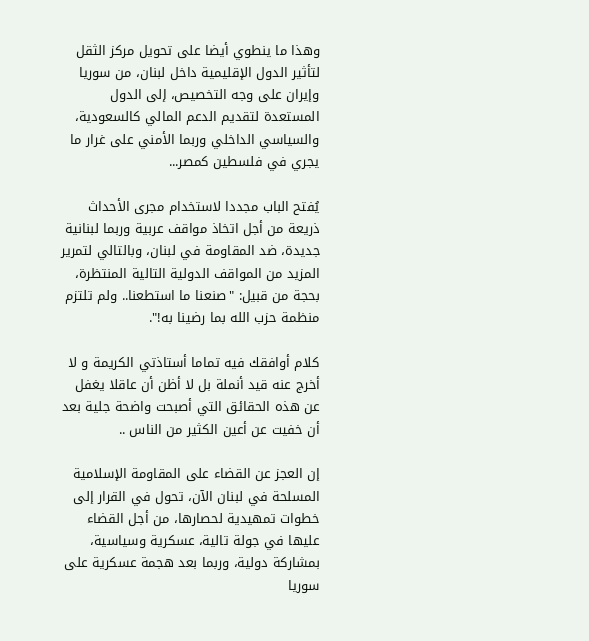وهذا ما ينطوي أيضا على تحويل مركز الثقل لتأثير الدول الإقليمية داخل لبنان، من سوريا وإيران على وجه التخصيص، إلى الدول المستعدة لتقديم الدعم المالي كالسعودية، والسياسي الداخلي وربما الأمني على غرار ما يجري في فلسطين كمصر...

يُفتح الباب مجددا لاستخدام مجرى الأحداث ذريعة من أجل اتخاذ مواقف عربية وربما لبنانية جديدة، ضد المقاومة في لبنان، وبالتالي لتمرير المزيد من المواقف الدولية التالية المنتظرة، بحجة من قبيل: "صنعنا ما استطعنا.. ولم تلتزم منظمة حزب الله بما رضينا به!".

كلام أوافقك فيه تماما أستاذتي الكريمة و لا أخرج عنه قيد أنملة بل لا أظن أن عاقلا يغفل عن هذه الحقائق التي أصبحت واضحة جلية بعد أن خفيت عن أعين الكثير من الناس ..

إن العجز عن القضاء على المقاومة الإسلامية المسلحة في لبنان الآن، تحول في القرار إلى خطوات تمهيدية لحصارها، من أجل القضاء عليها في جولة تالية، عسكرية وسياسية، بمشاركة دولية، وربما بعد هجمة عسكرية على سوريا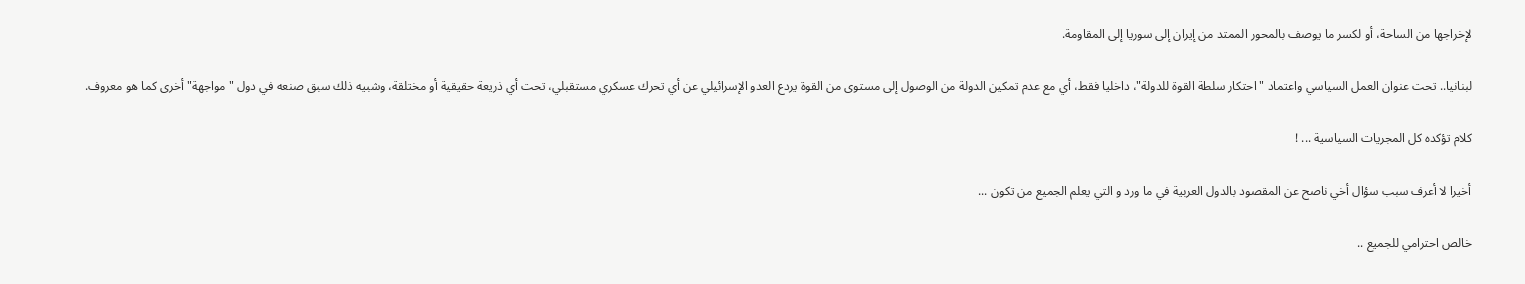لإخراجها من الساحة، أو لكسر ما يوصف بالمحور الممتد من إيران إلى سوريا إلى المقاومة.

لبنانيا.. تحت عنوان العمل السياسي واعتماد "احتكار سلطة القوة للدولة"، داخليا فقط، أي مع عدم تمكين الدولة من الوصول إلى مستوى من القوة يردع العدو الإسرائيلي عن أي تحرك عسكري مستقبلي، تحت أي ذريعة حقيقية أو مختلقة، وشبيه ذلك سبق صنعه في دول "مواجهة" أخرى كما هو معروف.

كلام تؤكده كل المجريات السياسية ... !

أخيرا لا أعرف سبب سؤال أخي ناصح عن المقصود بالدول العربية في ما ورد و التي يعلم الجميع من تكون ...

خالص احترامي للجميع ..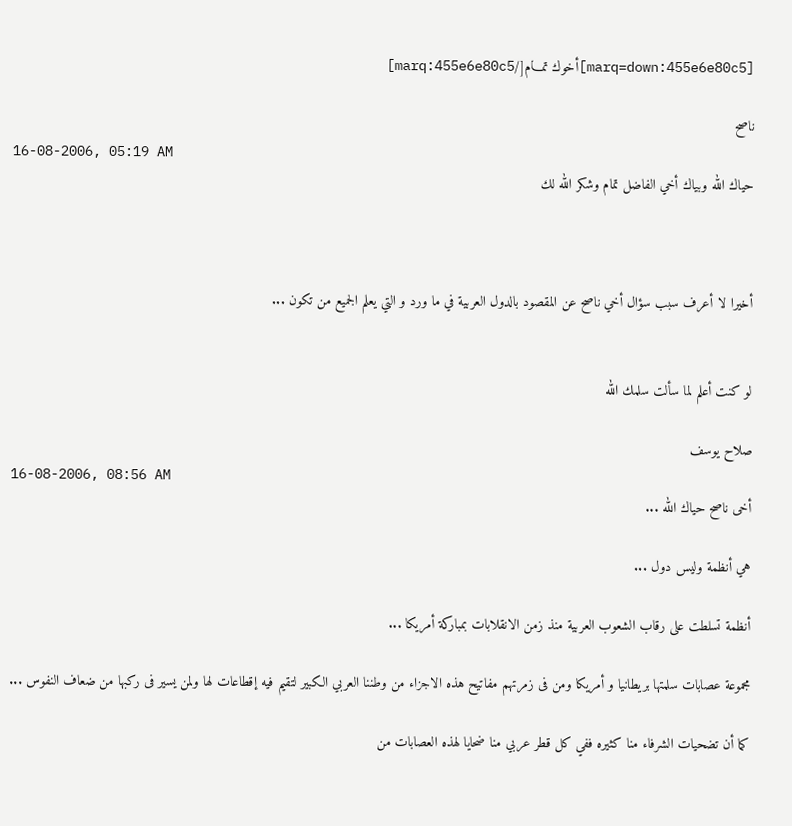[marq=down:455e6e80c5]أخوك تمـــام[/marq:455e6e80c5]

ناصح
16-08-2006, 05:19 AM
حياك الله وبياك أخي الفاضل تمام وشكر الله لك



أخيرا لا أعرف سبب سؤال أخي ناصح عن المقصود بالدول العربية في ما ورد و التي يعلم الجميع من تكون ...


لو كنت أعلم لما سألت سلمك الله

صلاح يوسف
16-08-2006, 08:56 AM
أخى ناصح حياك الله ...

هي أنظمة وليس دول ...

أنظمة تسلطت على رقاب الشعوب العربية منذ زمن الانقلابات بمباركة أمريكا ...

مجموعة عصابات سلمتها بريطانيا و أمريكا ومن فى زمرتهم مفاتيح هذه الاجزاء من وطننا العربي الكبير لتقيم فيه إقطاعات لها ولمن يسير فى ركبها من ضعاف النفوس ...

كما أن تضحيات الشرفاء منا كثيره ففي كل قطر عربي منا ضحايا لهذه العصابات من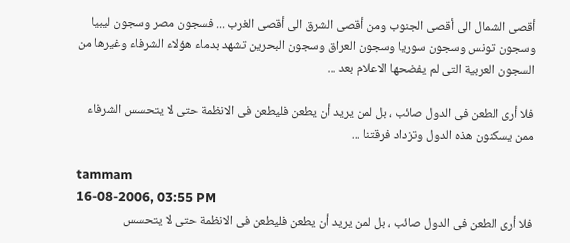أقصى الشمال الى أقصى الجنوب ومن أقصى الشرق الى أقصى الغرب ... فسجون مصر وسجون ليبيا وسجون تونس وسجون سوريا وسجون العراق وسجون البحرين تشهد بدماء هؤلاء الشرفاء وغيرها من السجون العربية التى لم يفضحها الاعلام بعد ...

فلا أرى الطعن فى الدول صائب ، بل لمن يريد أن يطعن فليطعن فى الانظمة حتى لا يتحسس الشرفاء ممن يسكنون هذه الدول وتزداد فرقتنا ...

tammam
16-08-2006, 03:55 PM
فلا أرى الطعن فى الدول صائب ، بل لمن يريد أن يطعن فليطعن فى الانظمة حتى لا يتحسس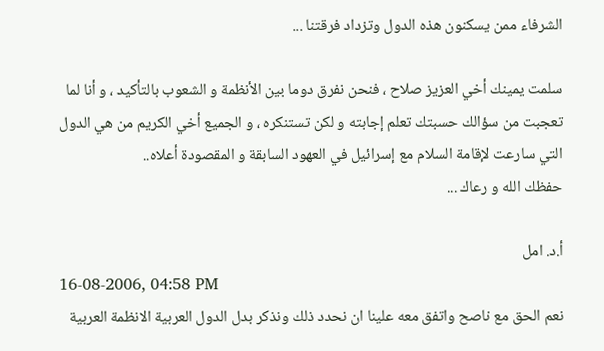الشرفاء ممن يسكنون هذه الدول وتزداد فرقتنا ...

سلمت يمينك أخي العزيز صلاح ، فنحن نفرق دوما بين الأنظمة و الشعوب بالتأكيد ، و أنا لما تعجبت من سؤالك حسبتك تعلم إجابته و لكن تستنكره ، و الجميع أخي الكريم من هي الدول التي سارعت لإقامة السلام مع إسرائيل في العهود السابقة و المقصودة أعلاه..
حفظك الله و رعاك ...

أ.د. امل
16-08-2006, 04:58 PM
نعم الحق مع ناصح واتفق معه علينا ان نحدد ذلك ونذكر بدل الدول العربية الانظمة العربية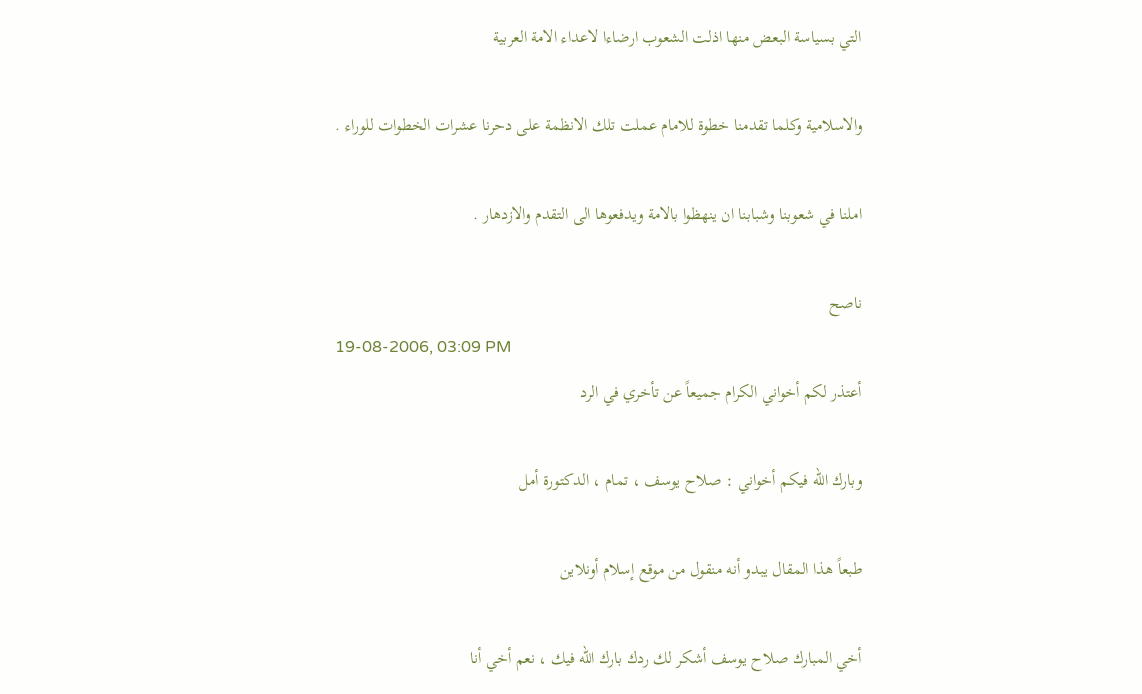التي بسياسة البعض منها اذلت الشعوب ارضاءا لاعداء الامة العربية

والاسلامية وكلما تقدمنا خطوة للامام عملت تلك الانظمة على دحرنا عشرات الخطوات للوراء .

املنا في شعوبنا وشبابنا ان ينهظوا بالامة ويدفعوها الى التقدم والازدهار .

ناصح
19-08-2006, 03:09 PM
أعتذر لكم أخواني الكرام جميعاً عن تأخري في الرد

وبارك الله فيكم أخواني : صلاح يوسف ، تمام ، الدكتورة أمل

طبعاً هذا المقال يبدو أنه منقول من موقع إسلام أونلاين

أخي المبارك صلاح يوسف أشكر لك ردك بارك الله فيك ، نعم أخي أنا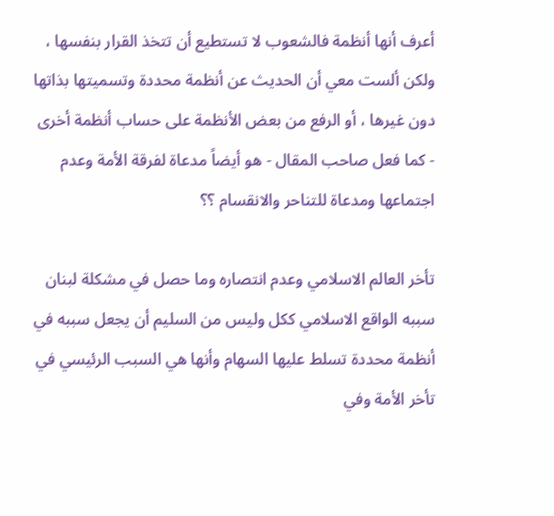أعرف أنها أنظمة فالشعوب لا تستطيع أن تتخذ القرار بنفسها ، ولكن ألست معي أن الحديث عن أنظمة محددة وتسميتها بذاتها دون غيرها ، أو الرفع من بعض الأنظمة على حساب أنظمة أخرى - كما فعل صاحب المقال - هو أيضاً مدعاة لفرقة الأمة وعدم اجتماعها ومدعاة للتناحر والانقسام ؟؟

تأخر العالم الاسلامي وعدم انتصاره وما حصل في مشكلة لبنان سببه الواقع الاسلامي ككل وليس من السليم أن يجعل سببه في أنظمة محددة تسلط عليها السهام وأنها هي السبب الرئيسي في تأخر الأمة وفي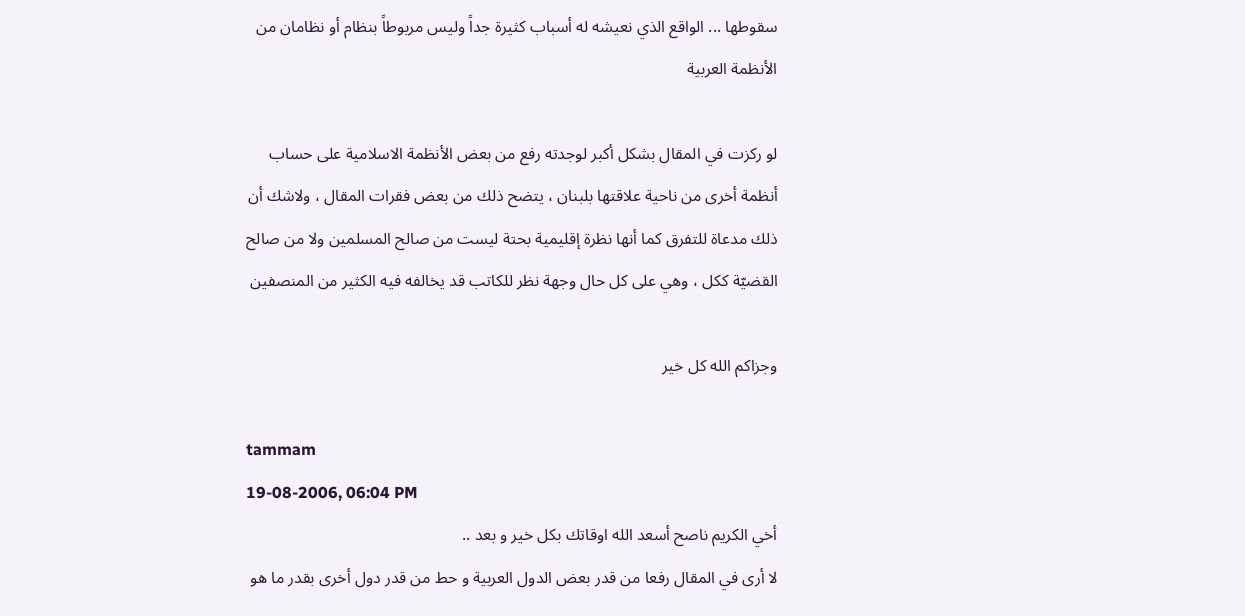سقوطها ... الواقع الذي نعيشه له أسباب كثيرة جداً وليس مربوطاً بنظام أو نظامان من الأنظمة العربية

لو ركزت في المقال بشكل أكبر لوجدته رفع من بعض الأنظمة الاسلامية على حساب أنظمة أخرى من ناحية علاقتها بلبنان ، يتضح ذلك من بعض فقرات المقال ، ولاشك أن ذلك مدعاة للتفرق كما أنها نظرة إقليمية بحتة ليست من صالح المسلمين ولا من صالح القضيّة ككل ، وهي على كل حال وجهة نظر للكاتب قد يخالفه فيه الكثير من المنصفين

وجزاكم الله كل خير

tammam
19-08-2006, 06:04 PM
أخي الكريم ناصح أسعد الله اوقاتك بكل خير و بعد ..
لا أرى في المقال رفعا من قدر بعض الدول العربية و حط من قدر دول أخرى بقدر ما هو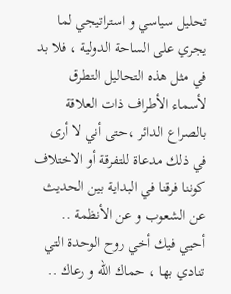تحليل سياسي و استراتيجي لما يجري على الساحة الدولية ، فلا بد في مثل هذه التحاليل التطرق لأسماء الأطراف ذات العلاقة بالصراع الدائر ،حتى أني لا أرى في ذلك مدعاة للتفرقة أو الاختلاف كوننا فرقنا في البداية بين الحديث عن الشعوب و عن الأنظمة ..
أحيي فيك أخي روح الوحدة التي تنادي بها ، حماك الله و رعاك ..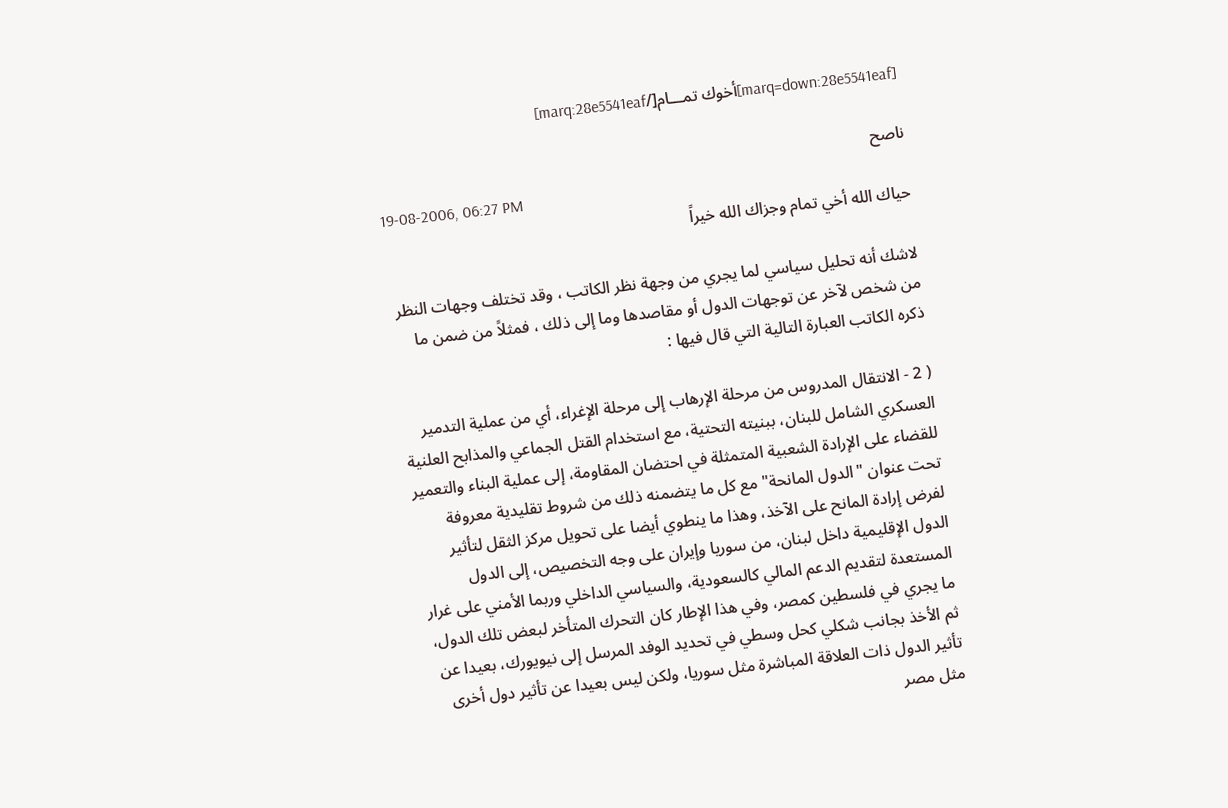[marq=down:28e5541eaf]أخوك تمـــام[/marq:28e5541eaf]

ناصح
19-08-2006, 06:27 PM
حياك الله أخي تمام وجزاك الله خيراً

لاشك أنه تحليل سياسي لما يجري من وجهة نظر الكاتب ، وقد تختلف وجهات النظر من شخص لآخر عن توجهات الدول أو مقاصدها وما إلى ذلك ، فمثلاً من ضمن ما ذكره الكاتب العبارة التالية التي قال فيها :

( 2 - الانتقال المدروس من مرحلة الإرهاب إلى مرحلة الإغراء، أي من عملية التدمير العسكري الشامل للبنان، ببنيته التحتية، مع استخدام القتل الجماعي والمذابح العلنية للقضاء على الإرادة الشعبية المتمثلة في احتضان المقاومة، إلى عملية البناء والتعمير تحت عنوان "الدول المانحة" مع كل ما يتضمنه ذلك من شروط تقليدية معروفة لفرض إرادة المانح على الآخذ، وهذا ما ينطوي أيضا على تحويل مركز الثقل لتأثير الدول الإقليمية داخل لبنان، من سوريا وإيران على وجه التخصيص، إلى الدول المستعدة لتقديم الدعم المالي كالسعودية، والسياسي الداخلي وربما الأمني على غرار ما يجري في فلسطين كمصر، وفي هذا الإطار كان التحرك المتأخر لبعض تلك الدول، ثم الأخذ بجانب شكلي كحل وسطي في تحديد الوفد المرسل إلى نيويورك، بعيدا عن تأثير الدول ذات العلاقة المباشرة مثل سوريا، ولكن ليس بعيدا عن تأثير دول أخرى مثل مصر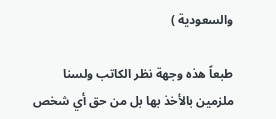والسعودية )

طبعاً هذه وجهة نظر الكاتب ولسنا ملزمين بالأخذ بها بل من حق أي شخص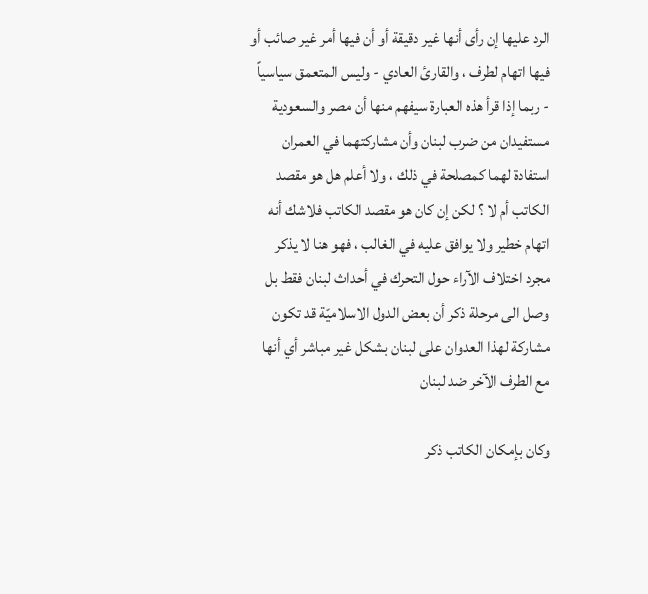الرد عليها إن رأى أنها غير دقيقة أو أن فيها أمر غير صائب أو فيها اتهام لطرف ، والقارئ العادي - وليس المتعمق سياسياً - ربما إذا قرأ هذه العبارة سيفهم منها أن مصر والسعودية مستفيدان من ضرب لبنان وأن مشاركتهما في العمران استفادة لهما كمصلحة في ذلك ، ولا أعلم هل هو مقصد الكاتب أم لا ؟ لكن إن كان هو مقصد الكاتب فلاشك أنه اتهام خطير ولا يوافق عليه في الغالب ، فهو هنا لا يذكر مجرد اختلاف الآراء حول التحرك في أحداث لبنان فقط بل وصل الى مرحلة ذكر أن بعض الدول الاسلاميّة قد تكون مشاركة لهذا العدوان على لبنان بشكل غير مباشر أي أنها مع الطرف الآخر ضد لبنان

وكان بإمكان الكاتب ذكر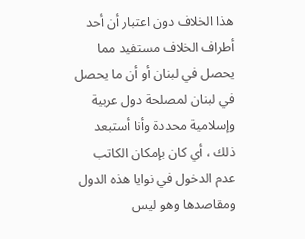هذا الخلاف دون اعتبار أن أحد أطراف الخلاف مستفيد مما يحصل في لبنان أو أن ما يحصل في لبنان لمصلحة دول عربية وإسلامية محددة وأنا أستبعد ذلك ، أي كان بإمكان الكاتب عدم الدخول في نوايا هذه الدول ومقاصدها وهو ليس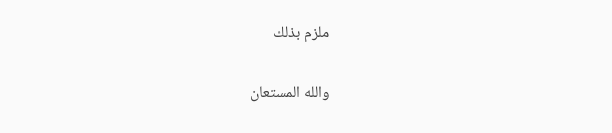ملزم بذلك

والله المستعان